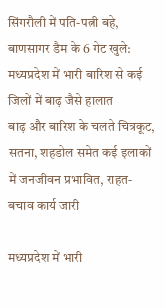सिंगरौली में पति-पत्नी बहे, बाणसागर डैम के 6 गेट खुले: मध्यप्रदेश में भारी बारिश से कई जिलों में बाढ़ जैसे हालात
बाढ़ और बारिश के चलते चित्रकूट, सतना, शहडोल समेत कई इलाकों में जनजीवन प्रभावित, राहत-बचाव कार्य जारी

मध्यप्रदेश में भारी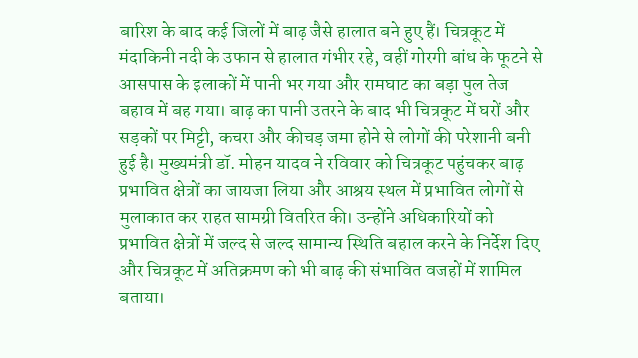बारिश के बाद कई जिलों में बाढ़ जैसे हालात बने हुए हैं। चित्रकूट में मंदाकिनी नदी के उफान से हालात गंभीर रहे, वहीं गोरगी बांध के फूटने से आसपास के इलाकों में पानी भर गया और रामघाट का बड़ा पुल तेज बहाव में बह गया। बाढ़ का पानी उतरने के बाद भी चित्रकूट में घरों और सड़कों पर मिट्टी, कचरा और कीचड़ जमा होने से लोगों की परेशानी बनी हुई है। मुख्यमंत्री डॉ. मोहन यादव ने रविवार को चित्रकूट पहुंचकर बाढ़ प्रभावित क्षेत्रों का जायजा लिया और आश्रय स्थल में प्रभावित लोगों से मुलाकात कर राहत सामग्री वितरित की। उन्होंने अधिकारियों को प्रभावित क्षेत्रों में जल्द से जल्द सामान्य स्थिति बहाल करने के निर्देश दिए और चित्रकूट में अतिक्रमण को भी बाढ़ की संभावित वजहों में शामिल बताया।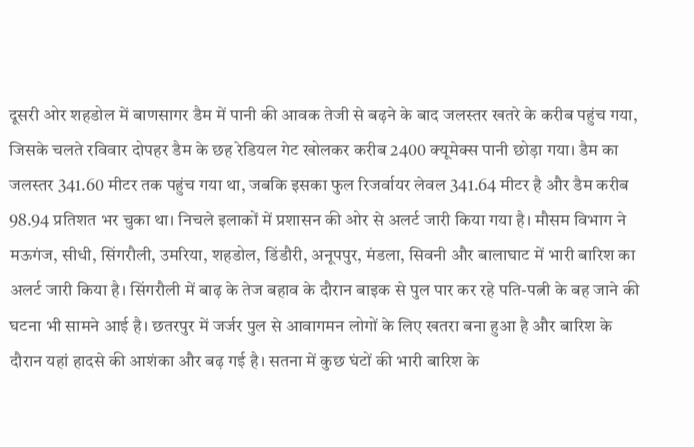दूसरी ओर शहडोल में बाणसागर डैम में पानी की आवक तेजी से बढ़ने के बाद जलस्तर खतरे के करीब पहुंच गया, जिसके चलते रविवार दोपहर डैम के छह रेडियल गेट खोलकर करीब 2400 क्यूमेक्स पानी छोड़ा गया। डैम का जलस्तर 341.60 मीटर तक पहुंच गया था, जबकि इसका फुल रिजर्वायर लेवल 341.64 मीटर है और डैम करीब 98.94 प्रतिशत भर चुका था। निचले इलाकों में प्रशासन की ओर से अलर्ट जारी किया गया है। मौसम विभाग ने मऊगंज, सीधी, सिंगरौली, उमरिया, शहडोल, डिंडौरी, अनूपपुर, मंडला, सिवनी और बालाघाट में भारी बारिश का अलर्ट जारी किया है। सिंगरौली में बाढ़ के तेज बहाव के दौरान बाइक से पुल पार कर रहे पति-पत्नी के बह जाने की घटना भी सामने आई है। छतरपुर में जर्जर पुल से आवागमन लोगों के लिए खतरा बना हुआ है और बारिश के दौरान यहां हादसे की आशंका और बढ़ गई है। सतना में कुछ घंटों की भारी बारिश के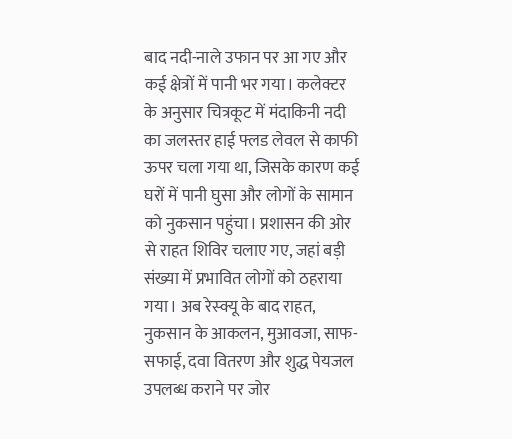बाद नदी-नाले उफान पर आ गए और कई क्षेत्रों में पानी भर गया। कलेक्टर के अनुसार चित्रकूट में मंदाकिनी नदी का जलस्तर हाई फ्लड लेवल से काफी ऊपर चला गया था, जिसके कारण कई घरों में पानी घुसा और लोगों के सामान को नुकसान पहुंचा। प्रशासन की ओर से राहत शिविर चलाए गए, जहां बड़ी संख्या में प्रभावित लोगों को ठहराया गया। अब रेस्क्यू के बाद राहत, नुकसान के आकलन, मुआवजा, साफ-सफाई, दवा वितरण और शुद्ध पेयजल उपलब्ध कराने पर जोर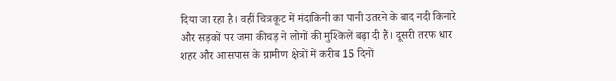दिया जा रहा है। वहीं चित्रकूट में मंदाकिनी का पानी उतरने के बाद नदी किनारे और सड़कों पर जमा कीचड़ ने लोगों की मुश्किलें बढ़ा दी हैं। दूसरी तरफ धार शहर और आसपास के ग्रामीण क्षेत्रों में करीब 15 दिनों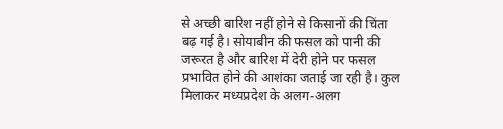से अच्छी बारिश नहीं होने से किसानों की चिंता बढ़ गई है। सोयाबीन की फसल को पानी की जरूरत है और बारिश में देरी होने पर फसल प्रभावित होने की आशंका जताई जा रही है। कुल मिलाकर मध्यप्रदेश के अलग-अलग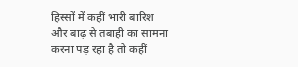हिस्सों में कहीं भारी बारिश और बाढ़ से तबाही का सामना करना पड़ रहा है तो कहीं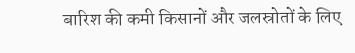बारिश की कमी किसानों और जलस्रोतों के लिए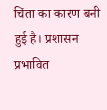चिंता का कारण बनी हुई है। प्रशासन प्रभावित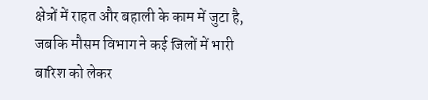क्षेत्रों में राहत और बहाली के काम में जुटा है, जबकि मौसम विभाग ने कई जिलों में भारी बारिश को लेकर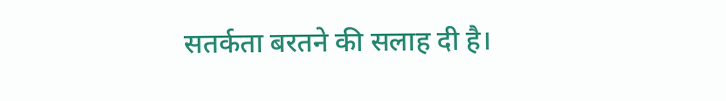सतर्कता बरतने की सलाह दी है।